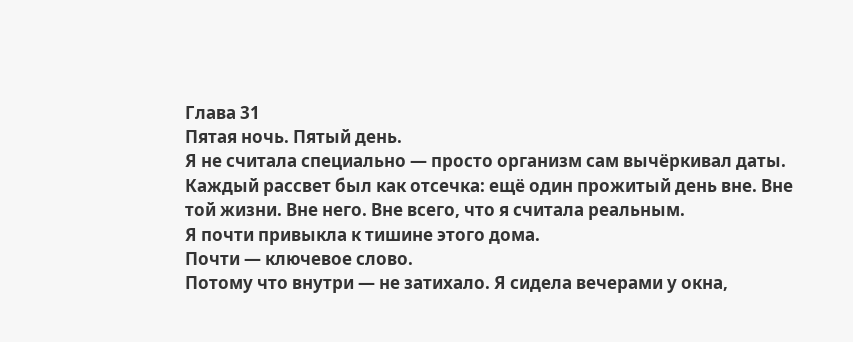Глава 31
Пятая ночь. Пятый день.
Я не считала специально — просто организм сам вычёркивал даты. Каждый рассвет был как отсечка: ещё один прожитый день вне. Вне той жизни. Вне него. Вне всего, что я считала реальным.
Я почти привыкла к тишине этого дома.
Почти — ключевое слово.
Потому что внутри — не затихало. Я сидела вечерами у окна,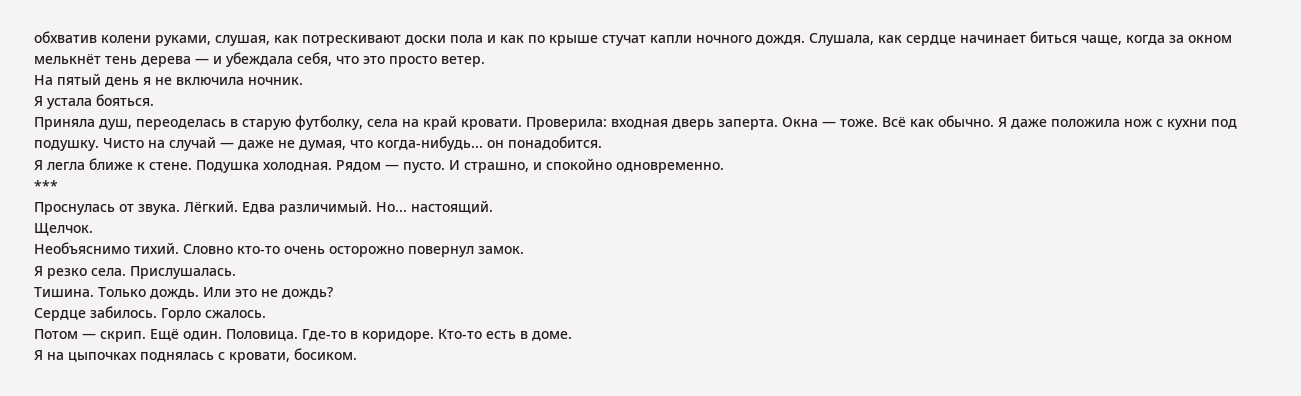обхватив колени руками, слушая, как потрескивают доски пола и как по крыше стучат капли ночного дождя. Слушала, как сердце начинает биться чаще, когда за окном мелькнёт тень дерева — и убеждала себя, что это просто ветер.
На пятый день я не включила ночник.
Я устала бояться.
Приняла душ, переоделась в старую футболку, села на край кровати. Проверила: входная дверь заперта. Окна — тоже. Всё как обычно. Я даже положила нож с кухни под подушку. Чисто на случай — даже не думая, что когда-нибудь... он понадобится.
Я легла ближе к стене. Подушка холодная. Рядом — пусто. И страшно, и спокойно одновременно.
***
Проснулась от звука. Лёгкий. Едва различимый. Но... настоящий.
Щелчок.
Необъяснимо тихий. Словно кто-то очень осторожно повернул замок.
Я резко села. Прислушалась.
Тишина. Только дождь. Или это не дождь?
Сердце забилось. Горло сжалось.
Потом — скрип. Ещё один. Половица. Где-то в коридоре. Кто-то есть в доме.
Я на цыпочках поднялась с кровати, босиком.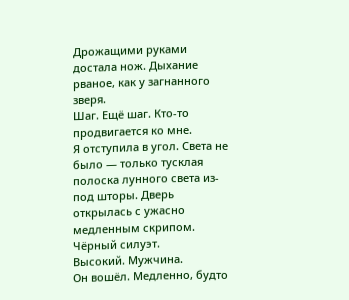Дрожащими руками достала нож. Дыхание рваное, как у загнанного зверя.
Шаг. Ещё шаг. Кто-то продвигается ко мне.
Я отступила в угол. Света не было — только тусклая полоска лунного света из-под шторы. Дверь открылась с ужасно медленным скрипом.
Чёрный силуэт.
Высокий. Мужчина.
Он вошёл. Медленно, будто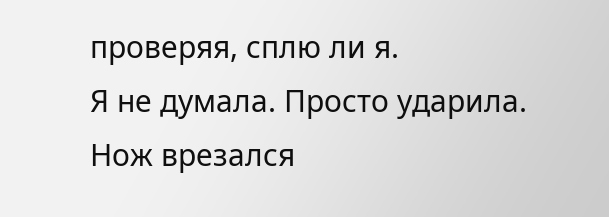проверяя, сплю ли я.
Я не думала. Просто ударила.
Нож врезался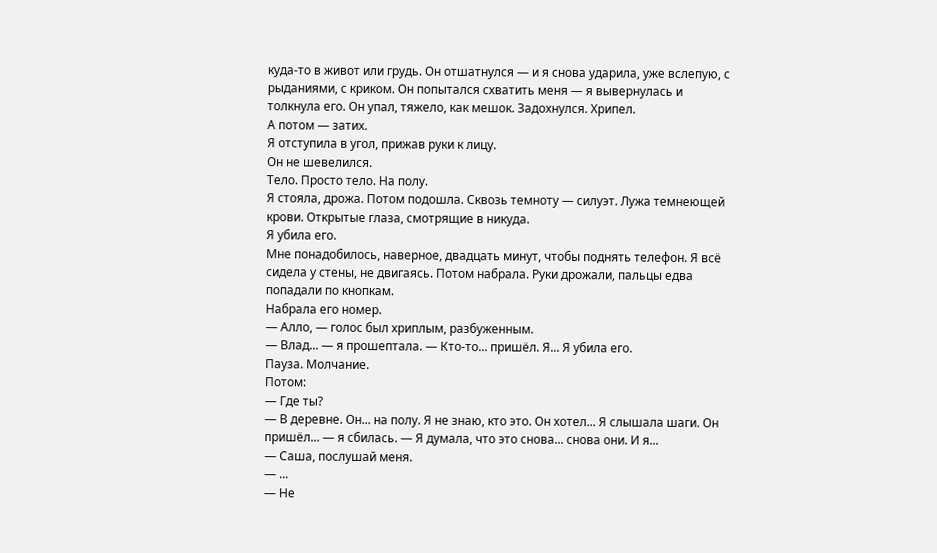куда-то в живот или грудь. Он отшатнулся — и я снова ударила, уже вслепую, с рыданиями, с криком. Он попытался схватить меня — я вывернулась и толкнула его. Он упал, тяжело, как мешок. Задохнулся. Хрипел.
А потом — затих.
Я отступила в угол, прижав руки к лицу.
Он не шевелился.
Тело. Просто тело. На полу.
Я стояла, дрожа. Потом подошла. Сквозь темноту — силуэт. Лужа темнеющей крови. Открытые глаза, смотрящие в никуда.
Я убила его.
Мне понадобилось, наверное, двадцать минут, чтобы поднять телефон. Я всё сидела у стены, не двигаясь. Потом набрала. Руки дрожали, пальцы едва попадали по кнопкам.
Набрала его номер.
— Алло, — голос был хриплым, разбуженным.
— Влад... — я прошептала. — Кто-то... пришёл. Я... Я убила его.
Пауза. Молчание.
Потом:
— Где ты?
— В деревне. Он... на полу. Я не знаю, кто это. Он хотел... Я слышала шаги. Он пришёл... — я сбилась. — Я думала, что это снова... снова они. И я...
— Саша, послушай меня.
— ...
— Не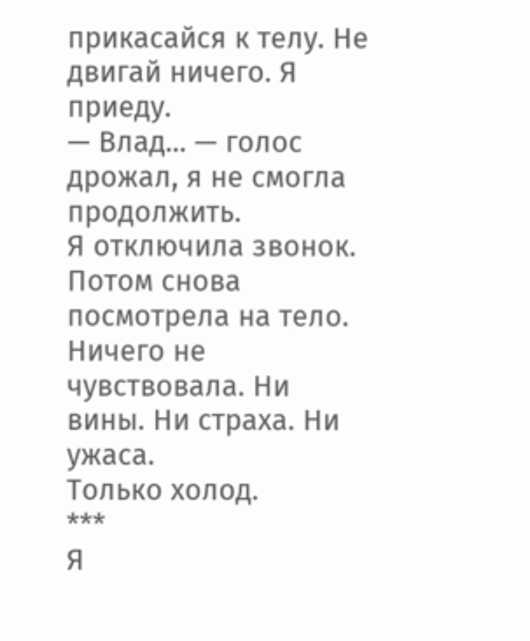прикасайся к телу. Не двигай ничего. Я приеду.
— Влад... — голос дрожал, я не смогла продолжить.
Я отключила звонок. Потом снова посмотрела на тело.
Ничего не чувствовала. Ни вины. Ни страха. Ни ужаса.
Только холод.
***
Я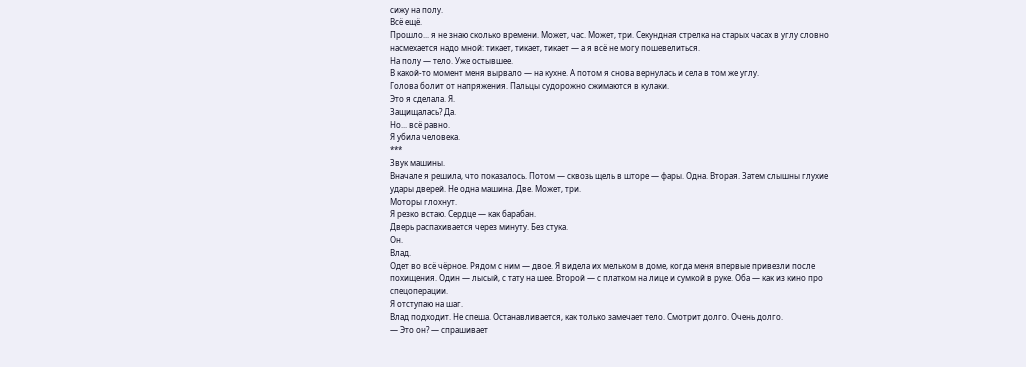сижу на полу.
Всё ещё.
Прошло... я не знаю сколько времени. Может, час. Может, три. Секундная стрелка на старых часах в углу словно насмехается надо мной: тикает, тикает, тикает — а я всё не могу пошевелиться.
На полу — тело. Уже остывшее.
В какой-то момент меня вырвало — на кухне. А потом я снова вернулась и села в том же углу.
Голова болит от напряжения. Пальцы судорожно сжимаются в кулаки.
Это я сделала. Я.
Защищалась? Да.
Но... всё равно.
Я убила человека.
***
Звук машины.
Вначале я решила, что показалось. Потом — сквозь щель в шторе — фары. Одна. Вторая. Затем слышны глухие удары дверей. Не одна машина. Две. Может, три.
Моторы глохнут.
Я резко встаю. Сердце — как барабан.
Дверь распахивается через минуту. Без стука.
Он.
Влад.
Одет во всё чёрное. Рядом с ним — двое. Я видела их мельком в доме, когда меня впервые привезли после похищения. Один — лысый, с тату на шее. Второй — с платком на лице и сумкой в руке. Оба — как из кино про спецоперации.
Я отступаю на шаг.
Влад подходит. Не спеша. Останавливается, как только замечает тело. Смотрит долго. Очень долго.
— Это он? — спрашивает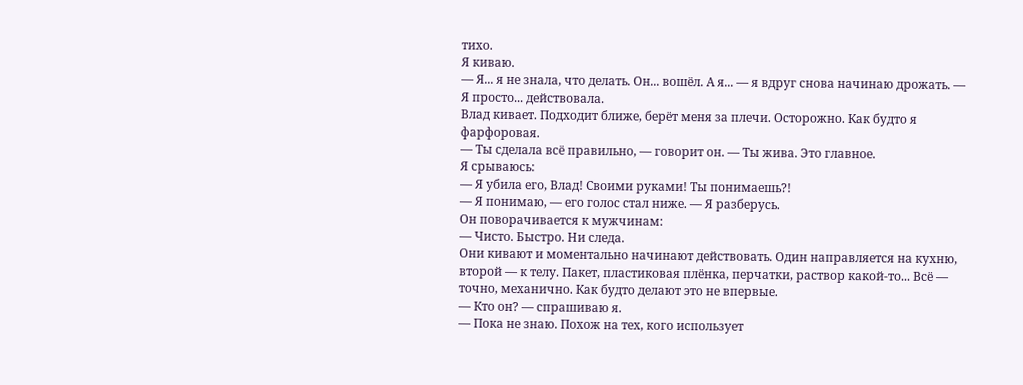тихо.
Я киваю.
— Я... я не знала, что делать. Он... вошёл. А я... — я вдруг снова начинаю дрожать. — Я просто... действовала.
Влад кивает. Подходит ближе, берёт меня за плечи. Осторожно. Как будто я фарфоровая.
— Ты сделала всё правильно, — говорит он. — Ты жива. Это главное.
Я срываюсь:
— Я убила его, Влад! Своими руками! Ты понимаешь?!
— Я понимаю, — его голос стал ниже. — Я разберусь.
Он поворачивается к мужчинам:
— Чисто. Быстро. Ни следа.
Они кивают и моментально начинают действовать. Один направляется на кухню, второй — к телу. Пакет, пластиковая плёнка, перчатки, раствор какой-то... Всё — точно, механично. Как будто делают это не впервые.
— Кто он? — спрашиваю я.
— Пока не знаю. Похож на тех, кого использует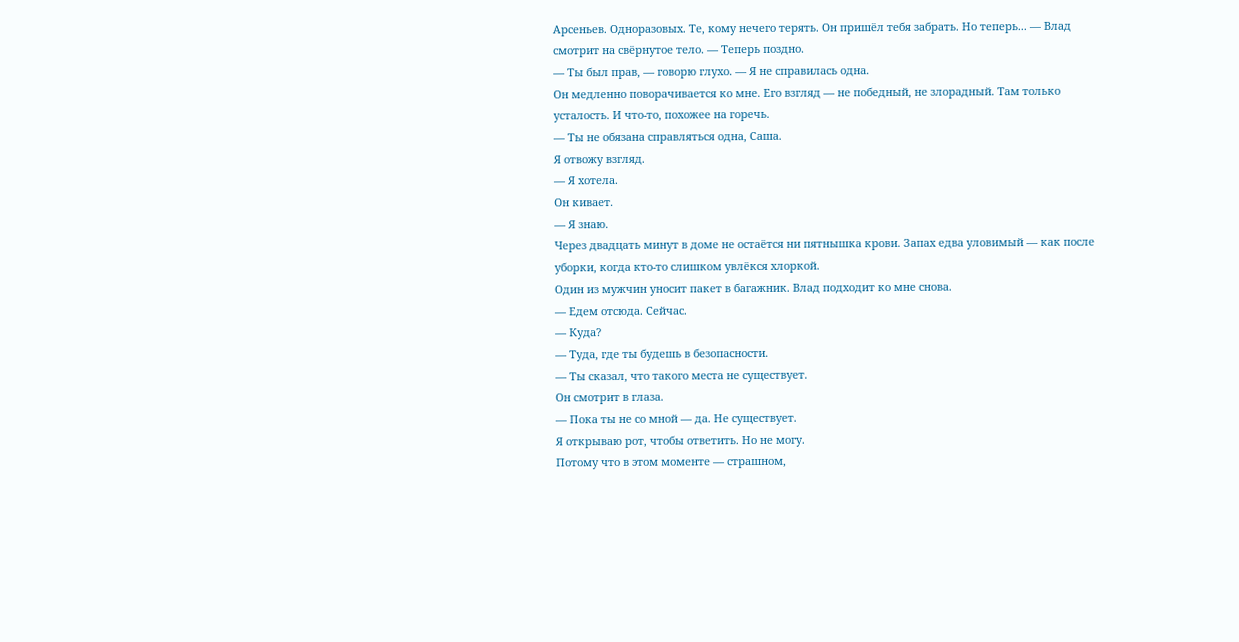Арсеньев. Одноразовых. Те, кому нечего терять. Он пришёл тебя забрать. Но теперь... — Влад смотрит на свёрнутое тело. — Теперь поздно.
— Ты был прав, — говорю глухо. — Я не справилась одна.
Он медленно поворачивается ко мне. Его взгляд — не победный, не злорадный. Там только усталость. И что-то, похожее на горечь.
— Ты не обязана справляться одна, Саша.
Я отвожу взгляд.
— Я хотела.
Он кивает.
— Я знаю.
Через двадцать минут в доме не остаётся ни пятнышка крови. Запах едва уловимый — как после уборки, когда кто-то слишком увлёкся хлоркой.
Один из мужчин уносит пакет в багажник. Влад подходит ко мне снова.
— Едем отсюда. Сейчас.
— Куда?
— Туда, где ты будешь в безопасности.
— Ты сказал, что такого места не существует.
Он смотрит в глаза.
— Пока ты не со мной — да. Не существует.
Я открываю рот, чтобы ответить. Но не могу.
Потому что в этом моменте — страшном,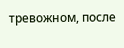тревожном, после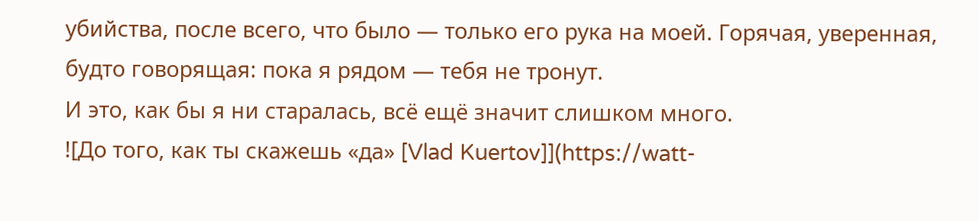убийства, после всего, что было — только его рука на моей. Горячая, уверенная, будто говорящая: пока я рядом — тебя не тронут.
И это, как бы я ни старалась, всё ещё значит слишком много.
![До того, как ты скажешь «да» [Vlad Kuertov]](https://watt-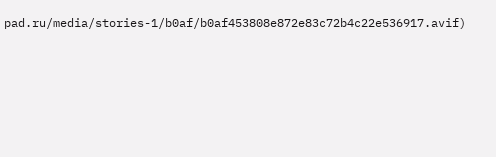pad.ru/media/stories-1/b0af/b0af453808e872e83c72b4c22e536917.avif)